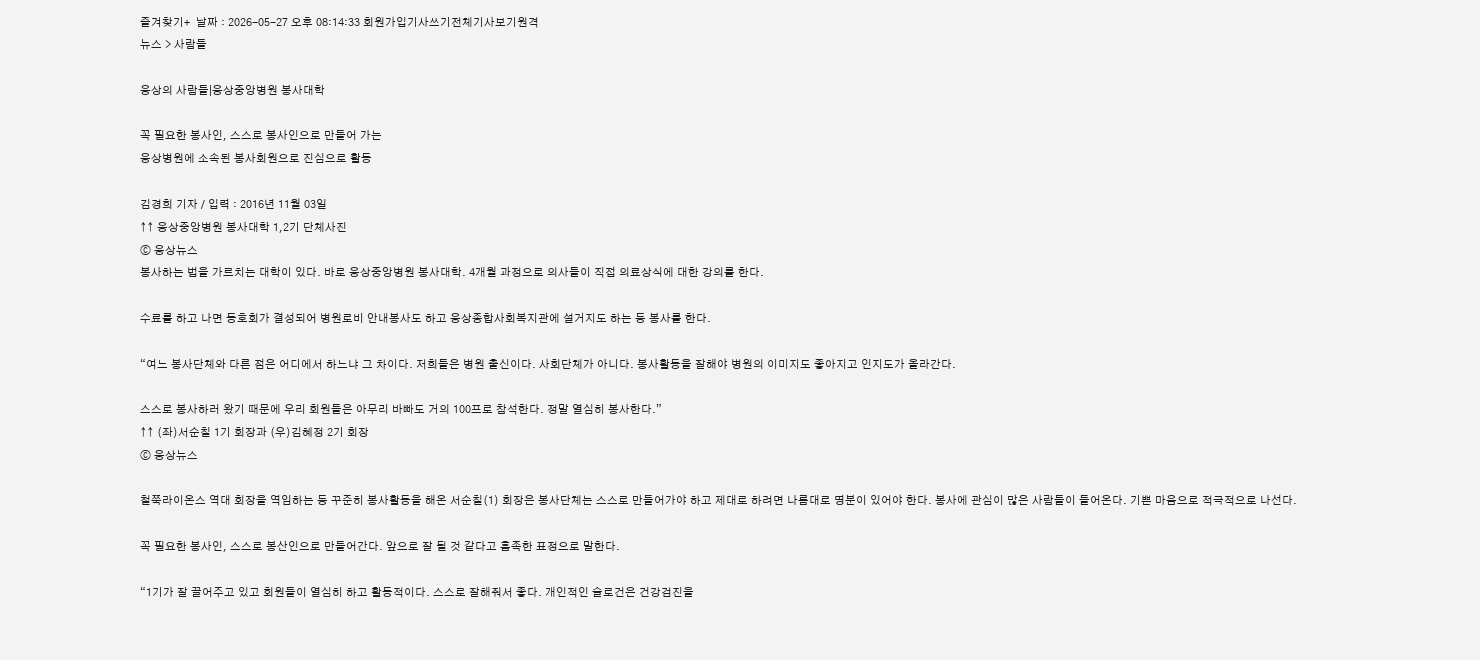즐겨찾기+  날짜 : 2026-05-27 오후 08:14:33 회원가입기사쓰기전체기사보기원격
뉴스 > 사람들

웅상의 사람들|웅상중앙병원 봉사대학

꼭 필요한 봉사인, 스스로 봉사인으로 만들어 가는
웅상병원에 소속된 봉사회원으로 진심으로 활동

김경희 기자 / 입력 : 2016년 11월 03일
↑↑ 웅상중앙병원 봉사대학 1,2기 단체사진
ⓒ 웅상뉴스
봉사하는 법을 가르치는 대학이 있다. 바로 웅상중앙병원 봉사대학. 4개월 과정으로 의사들이 직접 의료상식에 대한 강의를 한다.

수료를 하고 나면 동호회가 결성되어 병원로비 안내봉사도 하고 웅상종합사회복지관에 설거지도 하는 등 봉사를 한다.

“여느 봉사단체와 다른 점은 어디에서 하느냐 그 차이다. 저희들은 병원 출신이다. 사회단체가 아니다. 봉사활동을 잘해야 병원의 이미지도 좋아지고 인지도가 올라간다.

스스로 봉사하러 왔기 때문에 우리 회원들은 아무리 바빠도 거의 100프로 참석한다. 정말 열심히 봉사한다.”
↑↑ (좌)서순칠 1기 회장과 (우)김혜정 2기 회장
ⓒ 웅상뉴스

철쭉라이온스 역대 회장을 역임하는 등 꾸준히 봉사활동을 해온 서순칠(1) 회장은 봉사단체는 스스로 만들어가야 하고 제대로 하려면 나름대로 명분이 있어야 한다. 봉사에 관심이 많은 사람들이 들어온다. 기쁜 마음으로 적극적으로 나선다.

꼭 필요한 봉사인, 스스로 봉산인으로 만들어간다. 앞으로 잘 될 것 같다고 흡족한 표정으로 말한다.

“1기가 잘 끌어주고 있고 회원들이 열심히 하고 활동적이다. 스스로 잘해줘서 좋다. 개인적인 슬로건은 건강검진을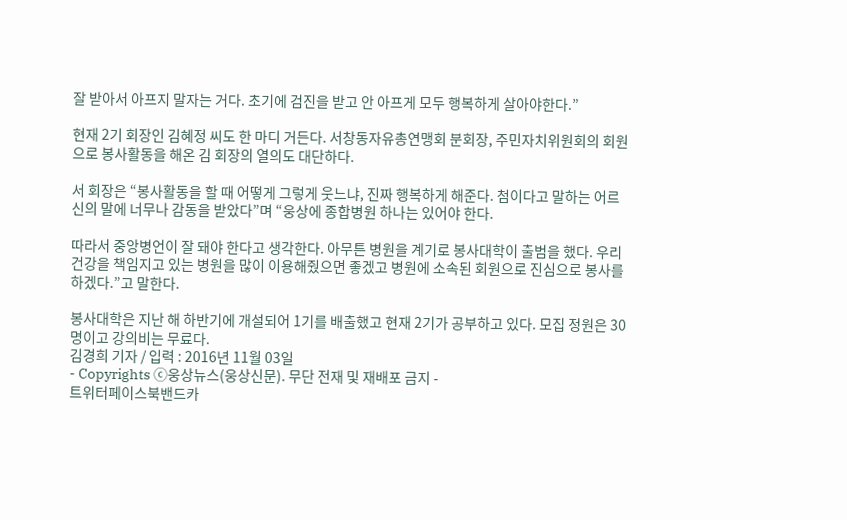잘 받아서 아프지 말자는 거다. 초기에 검진을 받고 안 아프게 모두 행복하게 살아야한다.”

현재 2기 회장인 김혜정 씨도 한 마디 거든다. 서창동자유총연맹회 분회장, 주민자치위원회의 회원으로 봉사활동을 해온 김 회장의 열의도 대단하다.

서 회장은 “봉사활동을 할 때 어떻게 그렇게 웃느냐, 진짜 행복하게 해준다. 첨이다고 말하는 어르신의 말에 너무나 감동을 받았다”며 “웅상에 종합병원 하나는 있어야 한다.

따라서 중앙병언이 잘 돼야 한다고 생각한다. 아무튼 병원을 계기로 봉사대학이 출범을 했다. 우리 건강을 책임지고 있는 병원을 많이 이용해줬으면 좋겠고 병원에 소속된 회원으로 진심으로 봉사를 하겠다.”고 말한다.

봉사대학은 지난 해 하반기에 개설되어 1기를 배출했고 현재 2기가 공부하고 있다. 모집 정원은 30명이고 강의비는 무료다.
김경희 기자 / 입력 : 2016년 11월 03일
- Copyrights ⓒ웅상뉴스(웅상신문). 무단 전재 및 재배포 금지 -
트위터페이스북밴드카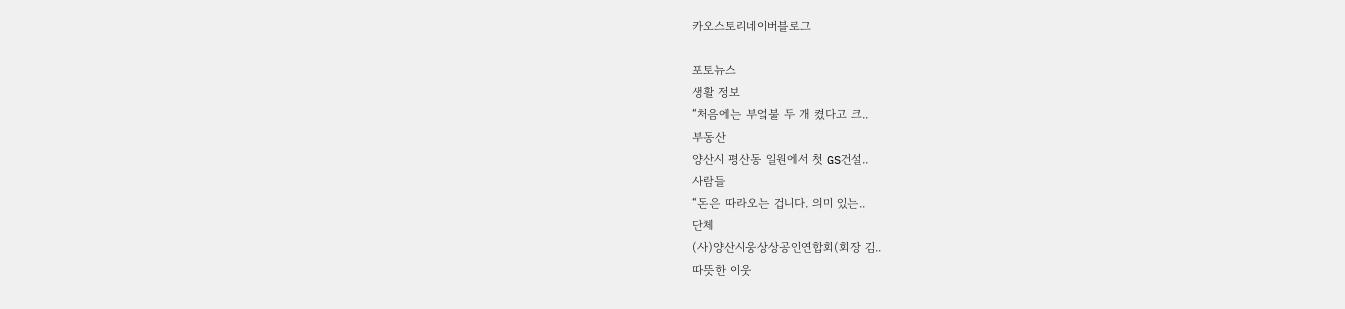카오스토리네이버블로그

포토뉴스
생활 정보
“처음에는 부엌불 두 개 켰다고 크..
부동산
양산시 평산동 일원에서 첫 GS건설..
사람들
“돈은 따라오는 겁니다. 의미 있는..
단체
(사)양산시웅상상공인연합회(회장 김..
따뜻한 이웃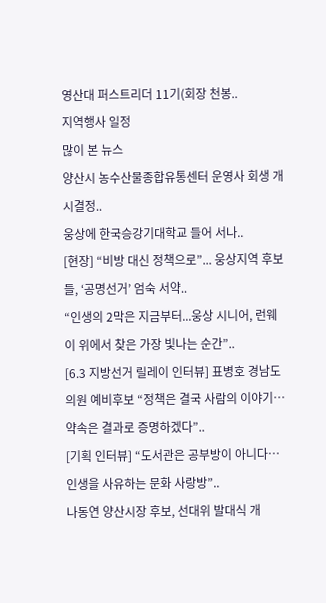영산대 퍼스트리더 11기(회장 천봉..
지역행사 일정
많이 본 뉴스
양산시 농수산물종합유통센터 운영사 회생 개시결정..
웅상에 한국승강기대학교 들어 서나..
[현장] “비방 대신 정책으로”... 웅상지역 후보들, ‘공명선거’ 엄숙 서약..
“인생의 2막은 지금부터...웅상 시니어, 런웨이 위에서 찾은 가장 빛나는 순간”..
[6.3 지방선거 릴레이 인터뷰] 표병호 경남도의원 예비후보 “정책은 결국 사람의 이야기… 약속은 결과로 증명하겠다”..
[기획 인터뷰] “도서관은 공부방이 아니다… 인생을 사유하는 문화 사랑방”..
나동연 양산시장 후보, 선대위 발대식 개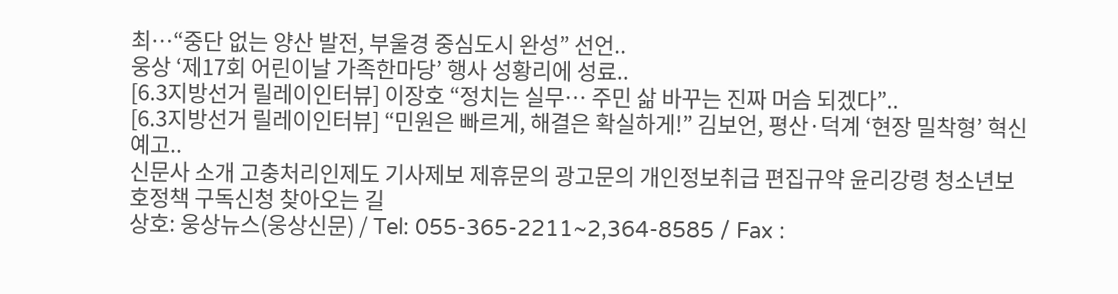최…“중단 없는 양산 발전, 부울경 중심도시 완성” 선언..
웅상 ‘제17회 어린이날 가족한마당’ 행사 성황리에 성료..
[6.3지방선거 릴레이인터뷰] 이장호 “정치는 실무… 주민 삶 바꾸는 진짜 머슴 되겠다”..
[6.3지방선거 릴레이인터뷰] “민원은 빠르게, 해결은 확실하게!” 김보언, 평산·덕계 ‘현장 밀착형’ 혁신 예고..
신문사 소개 고충처리인제도 기사제보 제휴문의 광고문의 개인정보취급 편집규약 윤리강령 청소년보호정책 구독신청 찾아오는 길
상호: 웅상뉴스(웅상신문) / Tel: 055-365-2211~2,364-8585 / Fax :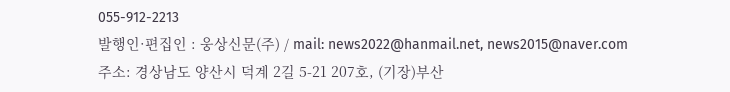055-912-2213
발행인·편집인 : 웅상신문(주) / mail: news2022@hanmail.net, news2015@naver.com
주소: 경상남도 양산시 덕계 2길 5-21 207호, (기장)부산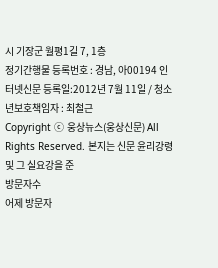시 기장군 월평1길 7, 1층
정기간행물 등록번호 : 경남, 아00194 인터넷신문 등록일:2012년 7월 11일 / 청소년보호책임자 : 최철근
Copyright ⓒ 웅상뉴스(웅상신문) All Rights Reserved. 본지는 신문 윤리강령 및 그 실요강을 준
방문자수
어제 방문자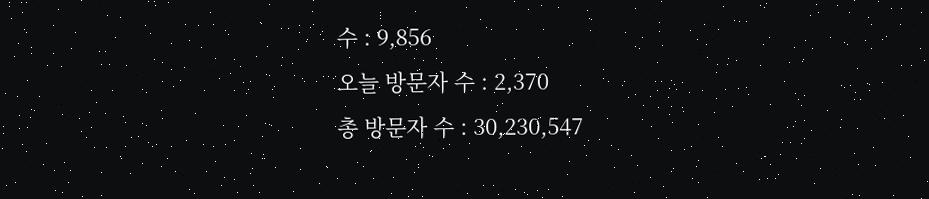수 : 9,856
오늘 방문자 수 : 2,370
총 방문자 수 : 30,230,547